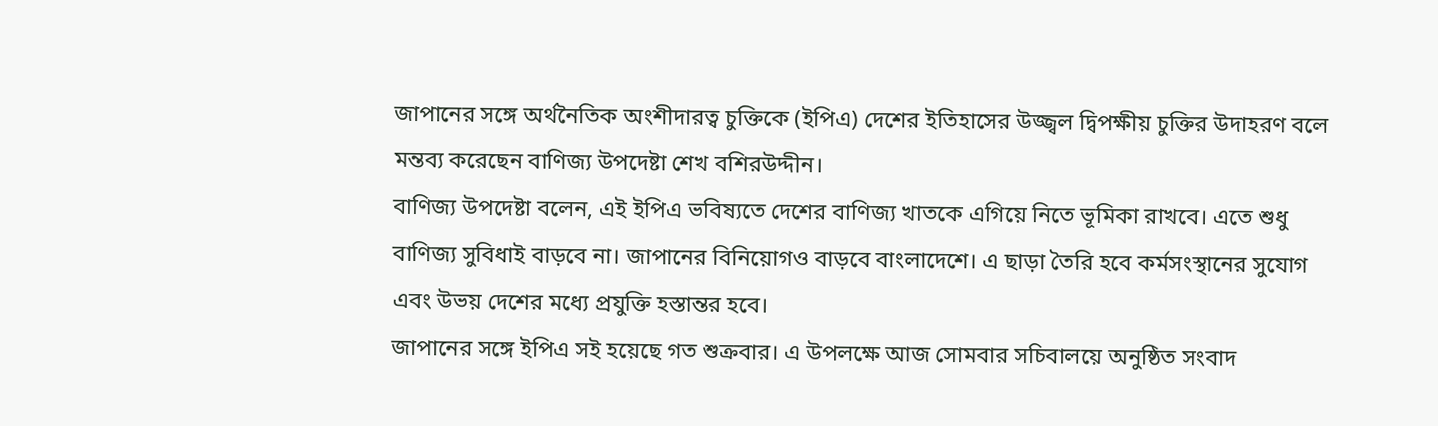জাপানের সঙ্গে অর্থনৈতিক অংশীদারত্ব চুক্তিকে (ইপিএ) দেশের ইতিহাসের উজ্জ্বল দ্বিপক্ষীয় চুক্তির উদাহরণ বলে মন্তব্য করেছেন বাণিজ্য উপদেষ্টা শেখ বশিরউদ্দীন।
বাণিজ্য উপদেষ্টা বলেন, এই ইপিএ ভবিষ্যতে দেশের বাণিজ্য খাতকে এগিয়ে নিতে ভূমিকা রাখবে। এতে শুধু বাণিজ্য সুবিধাই বাড়বে না। জাপানের বিনিয়োগও বাড়বে বাংলাদেশে। এ ছাড়া তৈরি হবে কর্মসংস্থানের সুযোগ এবং উভয় দেশের মধ্যে প্রযুক্তি হস্তান্তর হবে।
জাপানের সঙ্গে ইপিএ সই হয়েছে গত শুক্রবার। এ উপলক্ষে আজ সোমবার সচিবালয়ে অনুষ্ঠিত সংবাদ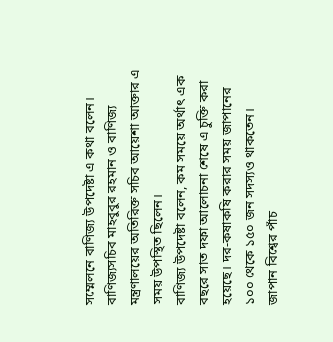সম্মেলনে বাণিজ্য উপদেষ্টা এ কথা বলেন। বাণিজ্যসচিব মাহবুবুর রহমান ও বাণিজ্য মন্ত্রণালয়ের অতিরিক্ত সচিব আয়েশা আক্তার এ সময় উপস্থিত ছিলেন।
বাণিজ্য উপদেষ্টা বলেন, কম সময়ে অর্থাৎ এক বছরে সাত দফা আলোচনা শেষে এ চুক্তি করা হয়েছে। দর-কষাকষি করার সময় জাপানের ১০০ থেকে ১৫০ জন সদস্যও থাকতেন।
জাপান বিশ্বের পাঁচ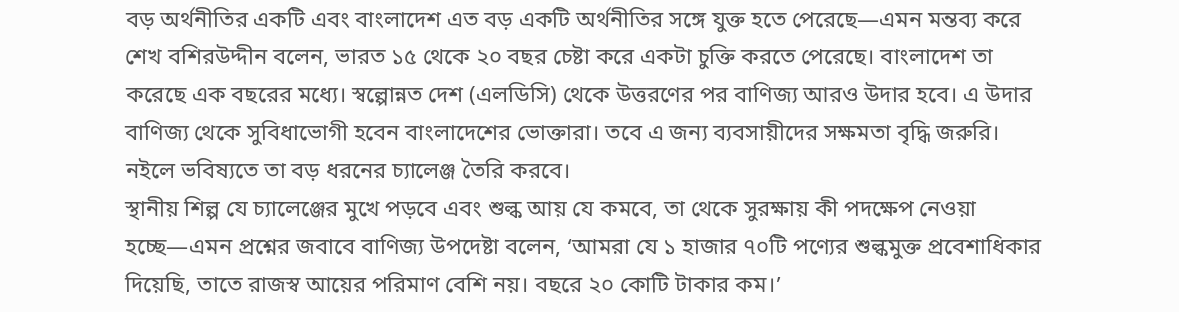বড় অর্থনীতির একটি এবং বাংলাদেশ এত বড় একটি অর্থনীতির সঙ্গে যুক্ত হতে পেরেছে—এমন মন্তব্য করে শেখ বশিরউদ্দীন বলেন, ভারত ১৫ থেকে ২০ বছর চেষ্টা করে একটা চুক্তি করতে পেরেছে। বাংলাদেশ তা করেছে এক বছরের মধ্যে। স্বল্পোন্নত দেশ (এলডিসি) থেকে উত্তরণের পর বাণিজ্য আরও উদার হবে। এ উদার বাণিজ্য থেকে সুবিধাভোগী হবেন বাংলাদেশের ভোক্তারা। তবে এ জন্য ব্যবসায়ীদের সক্ষমতা বৃদ্ধি জরুরি। নইলে ভবিষ্যতে তা বড় ধরনের চ্যালেঞ্জ তৈরি করবে।
স্থানীয় শিল্প যে চ্যালেঞ্জের মুখে পড়বে এবং শুল্ক আয় যে কমবে, তা থেকে সুরক্ষায় কী পদক্ষেপ নেওয়া হচ্ছে—এমন প্রশ্নের জবাবে বাণিজ্য উপদেষ্টা বলেন, ‘আমরা যে ১ হাজার ৭০টি পণ্যের শুল্কমুক্ত প্রবেশাধিকার দিয়েছি, তাতে রাজস্ব আয়ের পরিমাণ বেশি নয়। বছরে ২০ কোটি টাকার কম।’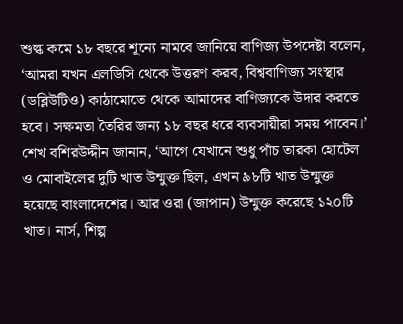শুল্ক কমে ১৮ বছরে শূন্যে নামবে জানিয়ে বাণিজ্য উপদেষ্টা বলেন, ‘আমরা যখন এলডিসি থেকে উত্তরণ করব, বিশ্ববাণিজ্য সংস্থার (ডব্লিউটিও) কাঠামোতে থেকে আমাদের বাণিজ্যকে উদার করতে হবে। সক্ষমতা তৈরির জন্য ১৮ বছর ধরে ব্যবসায়ীরা সময় পাবেন।’
শেখ বশিরউদ্দীন জানান, ‘আগে যেখানে শুধু পাঁচ তারকা হোটেল ও মোবাইলের দুটি খাত উন্মুক্ত ছিল, এখন ৯৮টি খাত উন্মুক্ত হয়েছে বাংলাদেশের। আর ওরা (জাপান) উন্মুক্ত করেছে ১২০টি খাত। নার্স, শিল্প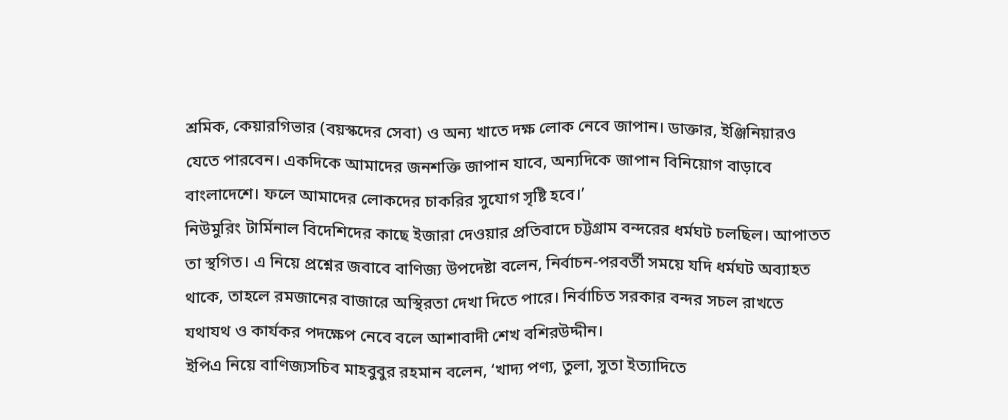শ্রমিক, কেয়ারগিভার (বয়স্কদের সেবা) ও অন্য খাতে দক্ষ লোক নেবে জাপান। ডাক্তার, ইঞ্জিনিয়ারও যেতে পারবেন। একদিকে আমাদের জনশক্তি জাপান যাবে, অন্যদিকে জাপান বিনিয়োগ বাড়াবে বাংলাদেশে। ফলে আমাদের লোকদের চাকরির সুযোগ সৃষ্টি হবে।’
নিউমুরিং টার্মিনাল বিদেশিদের কাছে ইজারা দেওয়ার প্রতিবাদে চট্টগ্রাম বন্দরের ধর্মঘট চলছিল। আপাতত তা স্থগিত। এ নিয়ে প্রশ্নের জবাবে বাণিজ্য উপদেষ্টা বলেন, নির্বাচন-পরবর্তী সময়ে যদি ধর্মঘট অব্যাহত থাকে, তাহলে রমজানের বাজারে অস্থিরতা দেখা দিতে পারে। নির্বাচিত সরকার বন্দর সচল রাখতে যথাযথ ও কার্যকর পদক্ষেপ নেবে বলে আশাবাদী শেখ বশিরউদ্দীন।
ইপিএ নিয়ে বাণিজ্যসচিব মাহবুবুর রহমান বলেন, ‘খাদ্য পণ্য, তুলা, সুতা ইত্যাদিতে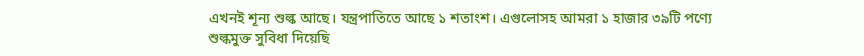এখনই শূন্য শুল্ক আছে। যন্ত্রপাতিতে আছে ১ শতাংশ। এগুলোসহ আমরা ১ হাজার ৩৯টি পণ্যে শুল্কমুক্ত সুবিধা দিয়েছি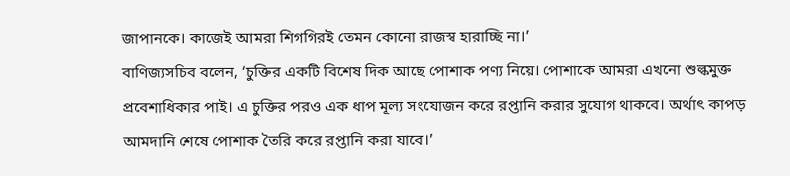জাপানকে। কাজেই আমরা শিগগিরই তেমন কোনো রাজস্ব হারাচ্ছি না।’
বাণিজ্যসচিব বলেন, ‘চুক্তির একটি বিশেষ দিক আছে পোশাক পণ্য নিয়ে। পোশাকে আমরা এখনো শুল্কমুক্ত প্রবেশাধিকার পাই। এ চুক্তির পরও এক ধাপ মূল্য সংযোজন করে রপ্তানি করার সুযোগ থাকবে। অর্থাৎ কাপড় আমদানি শেষে পোশাক তৈরি করে রপ্তানি করা যাবে।’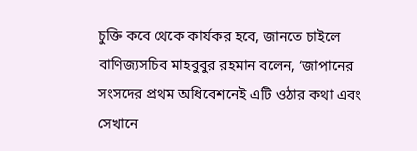চুক্তি কবে থেকে কার্যকর হবে, জানতে চাইলে বাণিজ্যসচিব মাহবুবুর রহমান বলেন, ‘জাপানের সংসদের প্রথম অধিবেশনেই এটি ওঠার কথা এবং সেখানে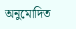অনুমোদিত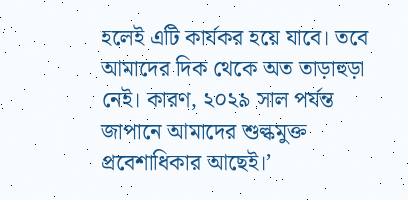হলেই এটি কার্যকর হয়ে যাবে। তবে আমাদের দিক থেকে অত তাড়াহুড়া নেই। কারণ, ২০২৯ সাল পর্যন্ত জাপানে আমাদের শুল্কমুক্ত প্রবেশাধিকার আছেই।’